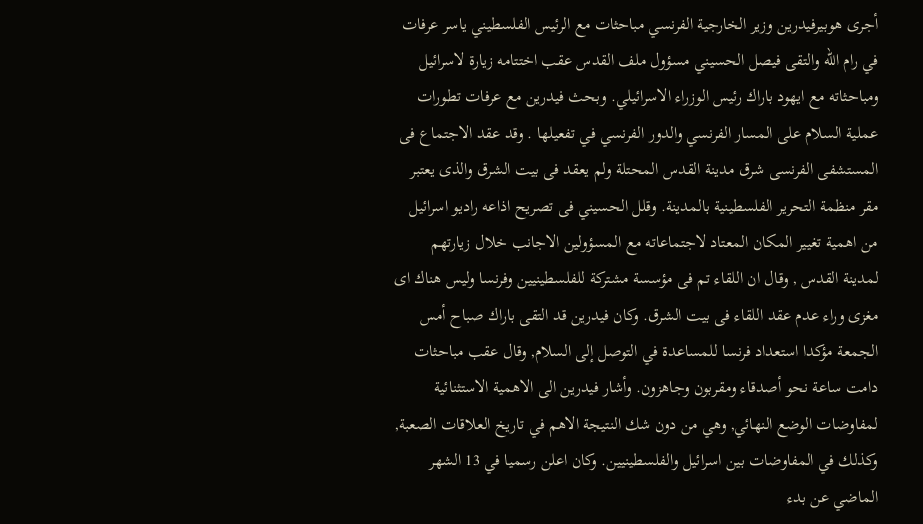أجرى هوبيرفيدرين وزير الخارجية الفرنسي مباحثات مع الرئيس الفلسطيني ياسر عرفات في رام الله والتقى فيصل الحسيني مسؤول ملف القدس عقب اختتامه زيارة لاسرائيل ومباحثاته مع ايهود باراك رئيس الوزراء الاسرائيلي. وبحث فيدرين مع عرفات تطورات عملية السلام على المسار الفرنسي والدور الفرنسي في تفعيلها . وقد عقد الاجتماع فى المستشفى الفرنسى شرق مدينة القدس المحتلة ولم يعقد فى بيت الشرق والذى يعتبر مقر منظمة التحرير الفلسطينية بالمدينة. وقلل الحسيني فى تصريح اذاعه راديو اسرائيل من اهمية تغيير المكان المعتاد لاجتماعاته مع المسؤولين الاجانب خلال زيارتهم لمدينة القدس , وقال ان اللقاء تم فى مؤسسة مشتركة للفلسطينيين وفرنسا وليس هناك اى مغزى وراء عدم عقد اللقاء فى بيت الشرق. وكان فيدرين قد التقى باراك صباح أمس الجمعة مؤكدا استعداد فرنسا للمساعدة في التوصل إلى السلام, وقال عقب مباحثات دامت ساعة نحو أصدقاء ومقربون وجاهزون. وأشار فيدرين الى الاهمية الاستثنائية لمفاوضات الوضع النهائي, وهي من دون شك النتيجة الاهم في تاريخ العلاقات الصعبة, وكذلك في المفاوضات بين اسرائيل والفلسطينيين. وكان اعلن رسميا في 13 الشهر الماضي عن بدء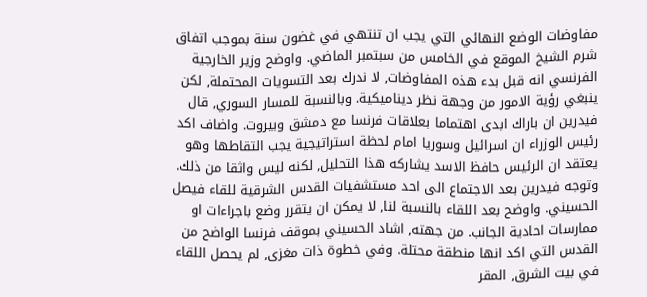مفاوضات الوضع النهائي التي يجب ان تنتهي في غضون سنة بموجب اتفاق شرم الشيخ الموقع في الخامس من سبتمبر الماضي. واوضح وزير الخارجية الفرنسي انه قبل بدء هذه المفاوضات, لا ندرك بعد التسويات المحتملة, لكن ينبغي رؤية الامور من وجهة نظر ديناميكية. وبالنسبة للمسار السوري, قال فيدرين ان باراك ابدى اهتماما بعلاقات فرنسا مع دمشق وبيروت. واضاف اكد رئيس الوزراء ان اسرائيل وسوريا امام لحظة استراتيجية يجب التقاطها وهو يعتقد ان الرئيس حافظ الاسد يشاركه هذا التحليل, لكنه ليس واثقا من ذلك. وتوجه فيدرين بعد الاجتماع الى احد مستشفيات القدس الشرقية للقاء فيصل الحسيني. واوضح بعد اللقاء بالنسبة لنا, لا يمكن ان يتقرر وضع باجراءات او ممارسات احادية الجانب. من جهته, اشاد الحسيني بموقف فرنسا الواضح من القدس التي اكد انها منطقة محتلة. وفي خطوة ذات مغزى, لم يحصل اللقاء في بيت الشرق, المقر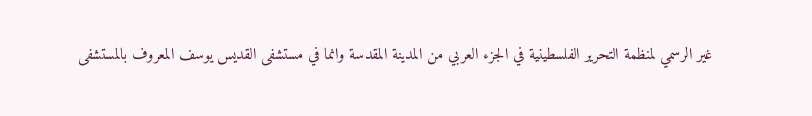غير الرسمي لمنظمة التحرير الفلسطينية في الجزء العربي من المدينة المقدسة وانما في مستشفى القديس يوسف المعروف بالمستشفى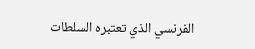الفرنسي الذي تعتبره السلطات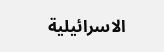الاسرائيلية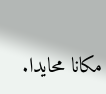مكانا محايدا.